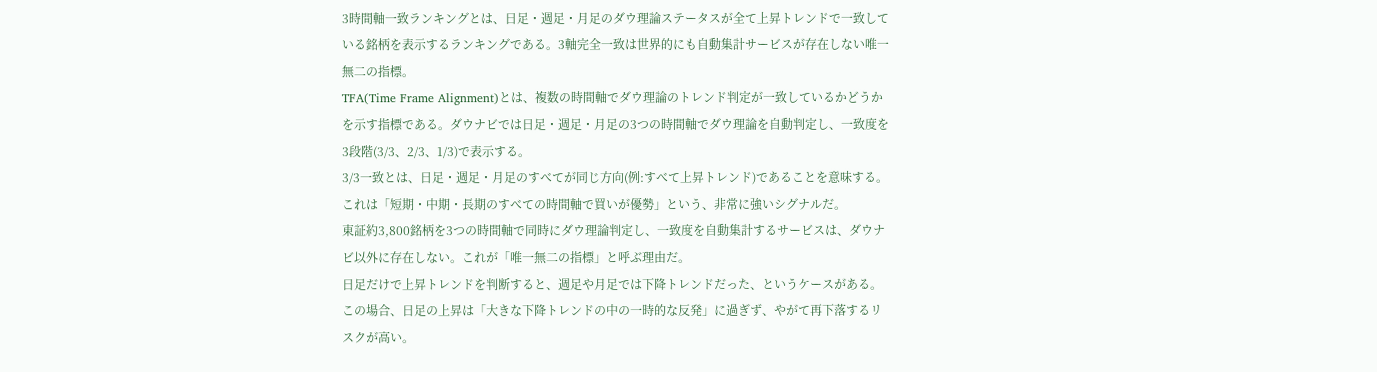3時間軸一致ランキングとは、日足・週足・月足のダウ理論ステータスが全て上昇トレンドで一致している銘柄を表示するランキングである。3軸完全一致は世界的にも自動集計サービスが存在しない唯一無二の指標。
TFA(Time Frame Alignment)とは、複数の時間軸でダウ理論のトレンド判定が一致しているかどうかを示す指標である。ダウナビでは日足・週足・月足の3つの時間軸でダウ理論を自動判定し、一致度を3段階(3/3、2/3、1/3)で表示する。
3/3一致とは、日足・週足・月足のすべてが同じ方向(例:すべて上昇トレンド)であることを意味する。これは「短期・中期・長期のすべての時間軸で買いが優勢」という、非常に強いシグナルだ。
東証約3,800銘柄を3つの時間軸で同時にダウ理論判定し、一致度を自動集計するサービスは、ダウナビ以外に存在しない。これが「唯一無二の指標」と呼ぶ理由だ。
日足だけで上昇トレンドを判断すると、週足や月足では下降トレンドだった、というケースがある。この場合、日足の上昇は「大きな下降トレンドの中の一時的な反発」に過ぎず、やがて再下落するリスクが高い。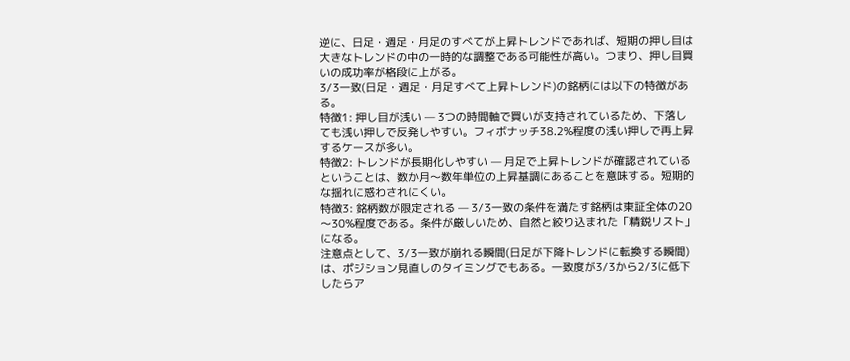逆に、日足・週足・月足のすべてが上昇トレンドであれば、短期の押し目は大きなトレンドの中の一時的な調整である可能性が高い。つまり、押し目買いの成功率が格段に上がる。
3/3一致(日足・週足・月足すべて上昇トレンド)の銘柄には以下の特徴がある。
特徴1: 押し目が浅い — 3つの時間軸で買いが支持されているため、下落しても浅い押しで反発しやすい。フィボナッチ38.2%程度の浅い押しで再上昇するケースが多い。
特徴2: トレンドが長期化しやすい — 月足で上昇トレンドが確認されているということは、数か月〜数年単位の上昇基調にあることを意味する。短期的な揺れに惑わされにくい。
特徴3: 銘柄数が限定される — 3/3一致の条件を満たす銘柄は東証全体の20〜30%程度である。条件が厳しいため、自然と絞り込まれた「精鋭リスト」になる。
注意点として、3/3一致が崩れる瞬間(日足が下降トレンドに転換する瞬間)は、ポジション見直しのタイミングでもある。一致度が3/3から2/3に低下したらア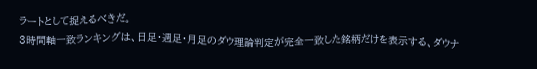ラートとして捉えるべきだ。
3時間軸一致ランキングは、日足・週足・月足のダウ理論判定が完全一致した銘柄だけを表示する、ダウナ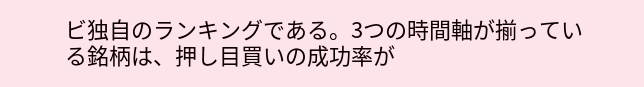ビ独自のランキングである。3つの時間軸が揃っている銘柄は、押し目買いの成功率が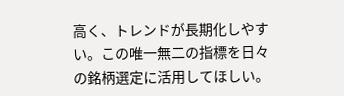高く、トレンドが長期化しやすい。この唯一無二の指標を日々の銘柄選定に活用してほしい。